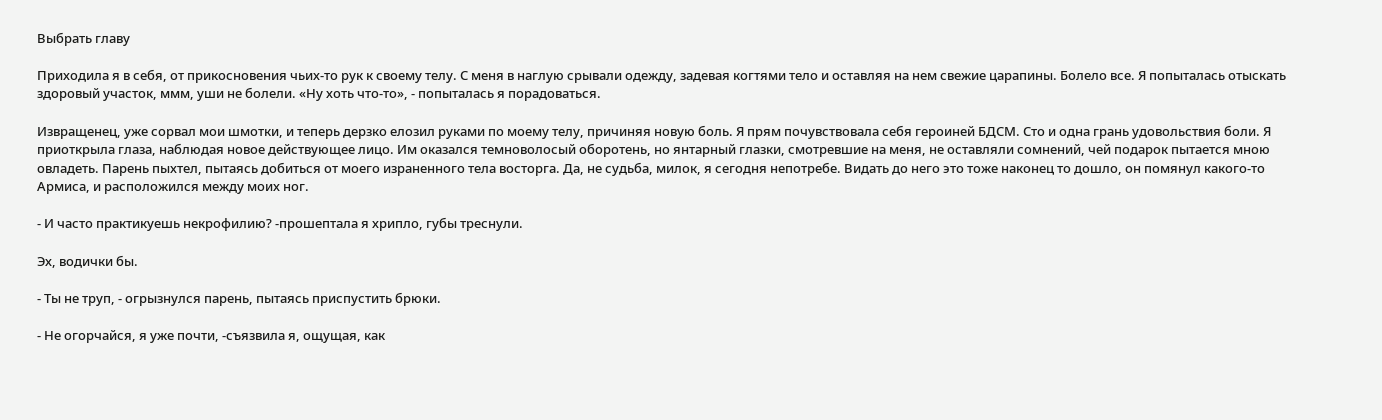Выбрать главу

Приходила я в себя, от прикосновения чьих-то рук к своему телу. С меня в наглую срывали одежду, задевая когтями тело и оставляя на нем свежие царапины. Болело все. Я попыталась отыскать здоровый участок, ммм, уши не болели. «Ну хоть что-то», - попыталась я порадоваться.

Извращенец, уже сорвал мои шмотки, и теперь дерзко елозил руками по моему телу, причиняя новую боль. Я прям почувствовала себя героиней БДСМ. Сто и одна грань удовольствия боли. Я приоткрыла глаза, наблюдая новое действующее лицо. Им оказался темноволосый оборотень, но янтарный глазки, смотревшие на меня, не оставляли сомнений, чей подарок пытается мною овладеть. Парень пыхтел, пытаясь добиться от моего израненного тела восторга. Да, не судьба, милок, я сегодня непотребе. Видать до него это тоже наконец то дошло, он помянул какого-то Армиса, и расположился между моих ног.

- И часто практикуешь некрофилию? -прошептала я хрипло, губы треснули.

Эх, водички бы.

- Ты не труп, - огрызнулся парень, пытаясь приспустить брюки.

- Не огорчайся, я уже почти, -съязвила я, ощущая, как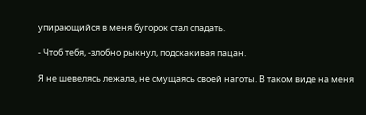упирающийся в меня бугорок стал спадать.

- Чтоб тебя, -злобно рыкнул, подскакивая пацан.

Я не шевелясь лежала, не смущаясь своей наготы. В таком виде на меня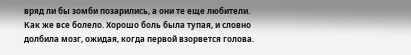вряд ли бы зомби позарились, а они те еще любители. Как же все болело. Хорошо боль была тупая, и словно долбила мозг, ожидая, когда первой взорвется голова.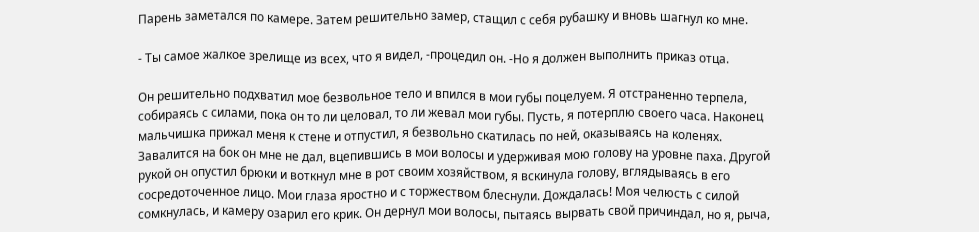Парень заметался по камере. Затем решительно замер, стащил с себя рубашку и вновь шагнул ко мне.

- Ты самое жалкое зрелище из всех, что я видел, -процедил он. -Но я должен выполнить приказ отца.

Он решительно подхватил мое безвольное тело и впился в мои губы поцелуем. Я отстраненно терпела, собираясь с силами, пока он то ли целовал, то ли жевал мои губы. Пусть, я потерплю своего часа. Наконец мальчишка прижал меня к стене и отпустил, я безвольно скатилась по ней, оказываясь на коленях. Завалится на бок он мне не дал, вцепившись в мои волосы и удерживая мою голову на уровне паха. Другой рукой он опустил брюки и воткнул мне в рот своим хозяйством, я вскинула голову, вглядываясь в его сосредоточенное лицо. Мои глаза яростно и с торжеством блеснули. Дождалась! Моя челюсть с силой сомкнулась, и камеру озарил его крик. Он дернул мои волосы, пытаясь вырвать свой причиндал, но я, рыча,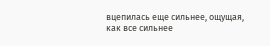вцепилась еще сильнее, ощущая, как все сильнее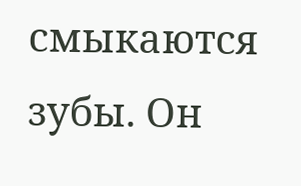смыкаются зубы. Он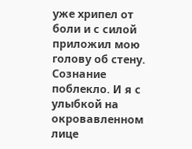уже хрипел от боли и с силой приложил мою голову об стену. Сознание поблекло. И я с улыбкой на окровавленном лице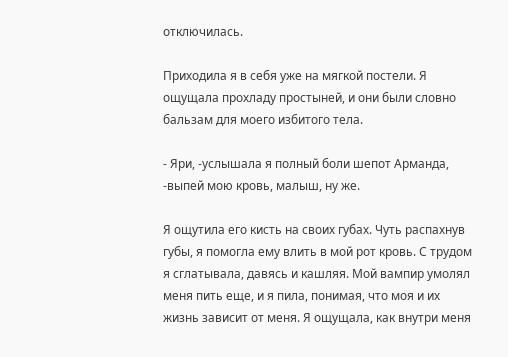отключилась.

Приходила я в себя уже на мягкой постели. Я ощущала прохладу простыней, и они были словно бальзам для моего избитого тела.

- Яри, -услышала я полный боли шепот Арманда, -выпей мою кровь, малыш, ну же.

Я ощутила его кисть на своих губах. Чуть распахнув губы, я помогла ему влить в мой рот кровь. С трудом я сглатывала, давясь и кашляя. Мой вампир умолял меня пить еще, и я пила, понимая, что моя и их жизнь зависит от меня. Я ощущала, как внутри меня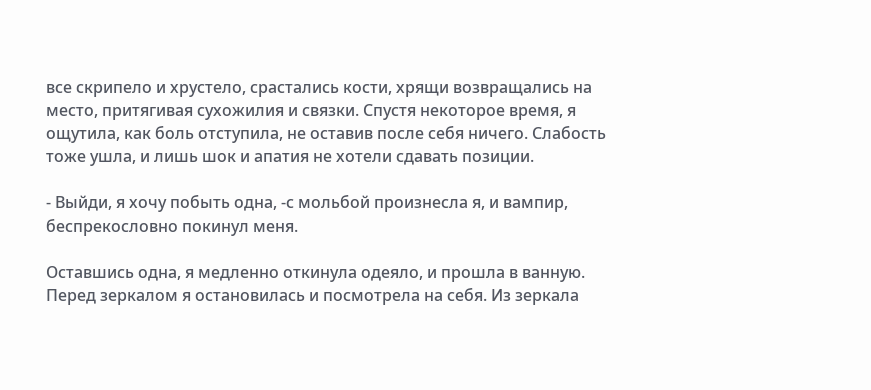все скрипело и хрустело, срастались кости, хрящи возвращались на место, притягивая сухожилия и связки. Спустя некоторое время, я ощутила, как боль отступила, не оставив после себя ничего. Слабость тоже ушла, и лишь шок и апатия не хотели сдавать позиции.

- Выйди, я хочу побыть одна, -с мольбой произнесла я, и вампир, беспрекословно покинул меня.

Оставшись одна, я медленно откинула одеяло, и прошла в ванную. Перед зеркалом я остановилась и посмотрела на себя. Из зеркала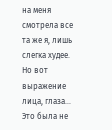на меня смотрела все та же я, лишь слегка худее. Но вот выражение лица, глаза... Это была не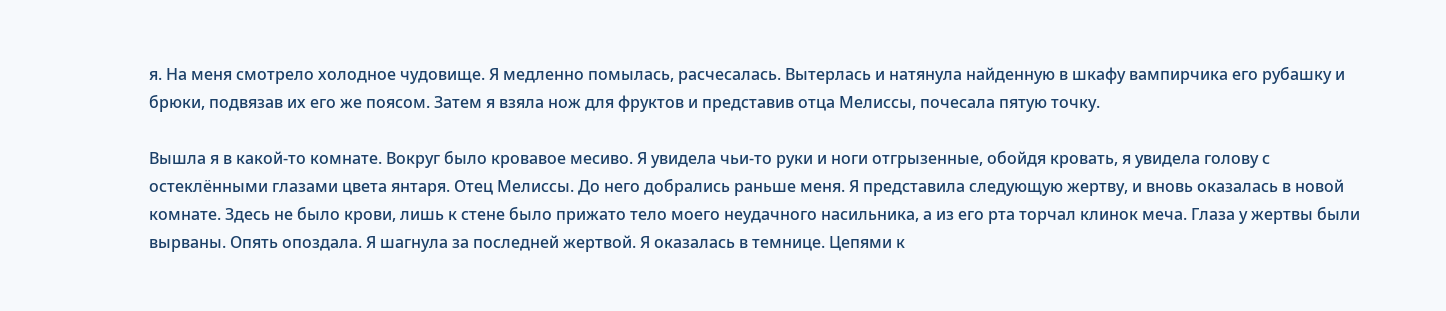я. На меня смотрело холодное чудовище. Я медленно помылась, расчесалась. Вытерлась и натянула найденную в шкафу вампирчика его рубашку и брюки, подвязав их его же поясом. Затем я взяла нож для фруктов и представив отца Мелиссы, почесала пятую точку.

Вышла я в какой-то комнате. Вокруг было кровавое месиво. Я увидела чьи-то руки и ноги отгрызенные, обойдя кровать, я увидела голову с остеклёнными глазами цвета янтаря. Отец Мелиссы. До него добрались раньше меня. Я представила следующую жертву, и вновь оказалась в новой комнате. Здесь не было крови, лишь к стене было прижато тело моего неудачного насильника, а из его рта торчал клинок меча. Глаза у жертвы были вырваны. Опять опоздала. Я шагнула за последней жертвой. Я оказалась в темнице. Цепями к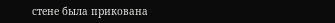стене была прикована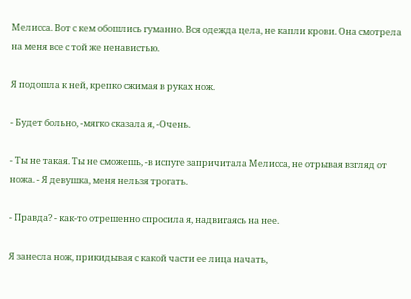Мелисса. Вот с кем обошлись гуманно. Вся одежда цела, не капли крови. Она смотрела на меня все с той же ненавистью.

Я подошла к ней, крепко сжимая в руках нож.

- Будет больно, -мягко сказала я, -Очень.

- Ты не такая. Ты не сможешь, -в испуге запричитала Мелисса, не отрывая взгляд от ножа. - Я девушка, меня нельзя трогать.

- Правда? - как-то отрешенно спросила я, надвигаясь на нее.

Я занесла нож, прикидывая с какой части ее лица начать,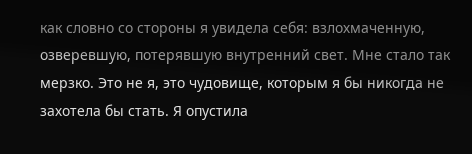как словно со стороны я увидела себя: взлохмаченную, озверевшую, потерявшую внутренний свет. Мне стало так мерзко. Это не я, это чудовище, которым я бы никогда не захотела бы стать. Я опустила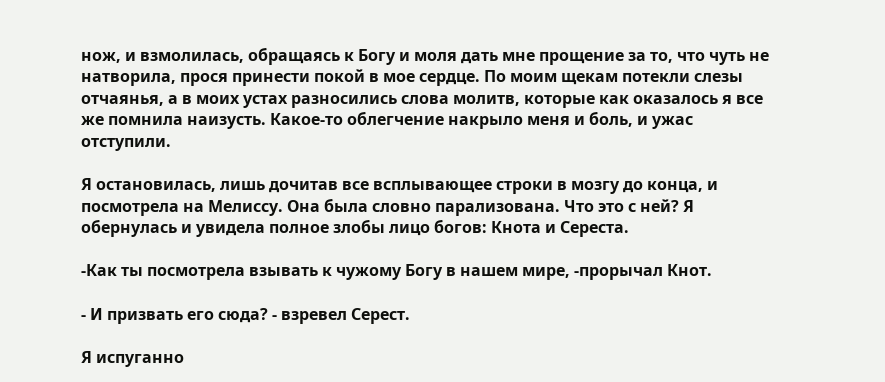нож, и взмолилась, обращаясь к Богу и моля дать мне прощение за то, что чуть не натворила, прося принести покой в мое сердце. По моим щекам потекли слезы отчаянья, а в моих устах разносились слова молитв, которые как оказалось я все же помнила наизусть. Какое-то облегчение накрыло меня и боль, и ужас отступили.

Я остановилась, лишь дочитав все всплывающее строки в мозгу до конца, и посмотрела на Мелиссу. Она была словно парализована. Что это с ней? Я обернулась и увидела полное злобы лицо богов: Кнота и Сереста.

-Как ты посмотрела взывать к чужому Богу в нашем мире, -прорычал Кнот.

- И призвать его сюда? - взревел Серест.

Я испуганно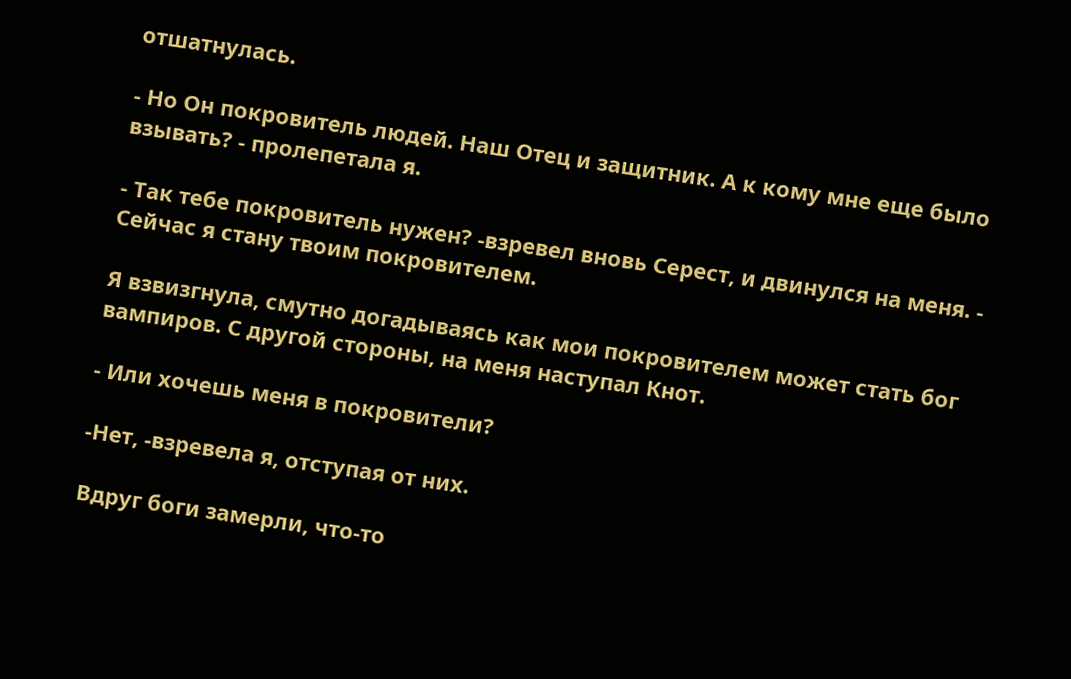отшатнулась.

- Но Он покровитель людей. Наш Отец и защитник. А к кому мне еще было взывать? - пролепетала я.

- Так тебе покровитель нужен? -взревел вновь Серест, и двинулся на меня. - Сейчас я стану твоим покровителем.

Я взвизгнула, смутно догадываясь как мои покровителем может стать бог вампиров. С другой стороны, на меня наступал Кнот.

- Или хочешь меня в покровители?

-Нет, -взревела я, отступая от них.

Вдруг боги замерли, что-то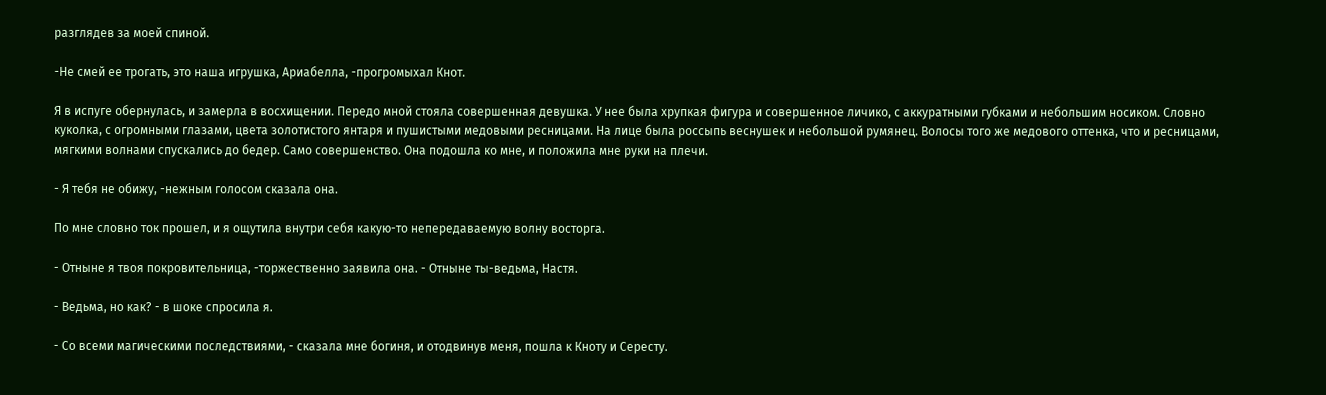разглядев за моей спиной.

-Не смей ее трогать, это наша игрушка, Ариабелла, -прогромыхал Кнот.

Я в испуге обернулась, и замерла в восхищении. Передо мной стояла совершенная девушка. У нее была хрупкая фигура и совершенное личико, с аккуратными губками и небольшим носиком. Словно куколка, с огромными глазами, цвета золотистого янтаря и пушистыми медовыми ресницами. На лице была россыпь веснушек и небольшой румянец. Волосы того же медового оттенка, что и ресницами, мягкими волнами спускались до бедер. Само совершенство. Она подошла ко мне, и положила мне руки на плечи.

- Я тебя не обижу, -нежным голосом сказала она.

По мне словно ток прошел, и я ощутила внутри себя какую-то непередаваемую волну восторга.

- Отныне я твоя покровительница, -торжественно заявила она. - Отныне ты-ведьма, Настя.

- Ведьма, но как? - в шоке спросила я.

- Со всеми магическими последствиями, - сказала мне богиня, и отодвинув меня, пошла к Кноту и Сересту.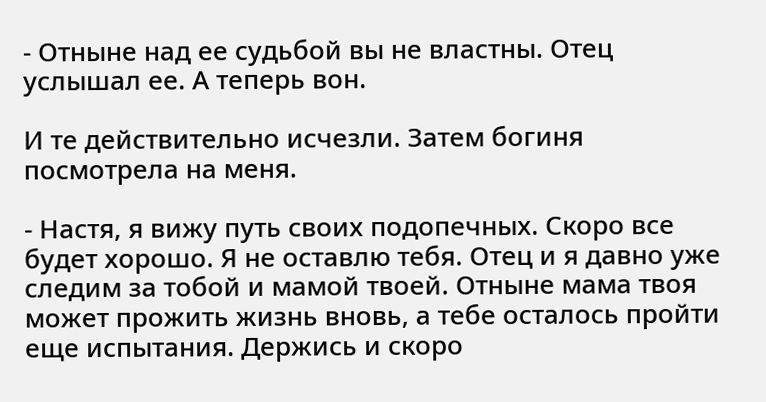- Отныне над ее судьбой вы не властны. Отец услышал ее. А теперь вон.

И те действительно исчезли. Затем богиня посмотрела на меня.

- Настя, я вижу путь своих подопечных. Скоро все будет хорошо. Я не оставлю тебя. Отец и я давно уже следим за тобой и мамой твоей. Отныне мама твоя может прожить жизнь вновь, а тебе осталось пройти еще испытания. Держись и скоро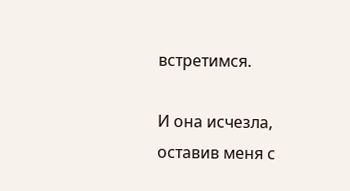встретимся.

И она исчезла, оставив меня с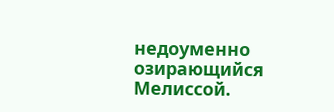недоуменно озирающийся Мелиссой.